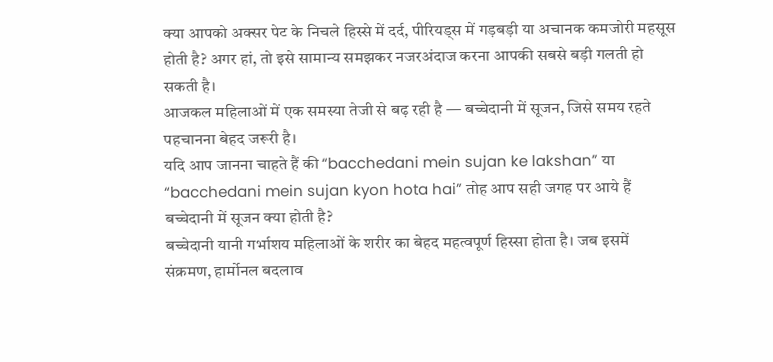क्या आपको अक्सर पेट के निचले हिस्से में दर्द, पीरियड्स में गड़बड़ी या अचानक कमजोरी महसूस होती है? अगर हां, तो इसे सामान्य समझकर नजरअंदाज करना आपकी सबसे बड़ी गलती हो सकती है।
आजकल महिलाओं में एक समस्या तेजी से बढ़ रही है — बच्चेदानी में सूजन, जिसे समय रहते पहचानना बेहद जरूरी है।
यदि आप जानना चाहते हैं की “bacchedani mein sujan ke lakshan” या “bacchedani mein sujan kyon hota hai” तोह आप सही जगह पर आये हैं
बच्चेदानी में सूजन क्या होती है?
बच्चेदानी यानी गर्भाशय महिलाओं के शरीर का बेहद महत्वपूर्ण हिस्सा होता है। जब इसमें संक्रमण, हार्मोनल बदलाव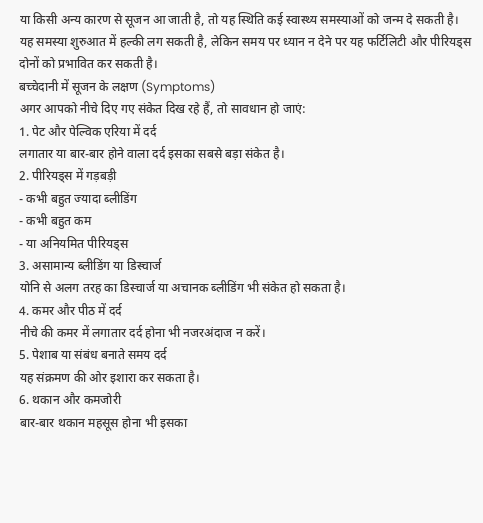या किसी अन्य कारण से सूजन आ जाती है, तो यह स्थिति कई स्वास्थ्य समस्याओं को जन्म दे सकती है।
यह समस्या शुरुआत में हल्की लग सकती है, लेकिन समय पर ध्यान न देने पर यह फर्टिलिटी और पीरियड्स दोनों को प्रभावित कर सकती है।
बच्चेदानी में सूजन के लक्षण (Symptoms)
अगर आपको नीचे दिए गए संकेत दिख रहे हैं, तो सावधान हो जाएं:
1. पेट और पेल्विक एरिया में दर्द
लगातार या बार-बार होने वाला दर्द इसका सबसे बड़ा संकेत है।
2. पीरियड्स में गड़बड़ी
- कभी बहुत ज्यादा ब्लीडिंग
- कभी बहुत कम
- या अनियमित पीरियड्स
3. असामान्य ब्लीडिंग या डिस्चार्ज
योनि से अलग तरह का डिस्चार्ज या अचानक ब्लीडिंग भी संकेत हो सकता है।
4. कमर और पीठ में दर्द
नीचे की कमर में लगातार दर्द होना भी नजरअंदाज न करें।
5. पेशाब या संबंध बनाते समय दर्द
यह संक्रमण की ओर इशारा कर सकता है।
6. थकान और कमजोरी
बार-बार थकान महसूस होना भी इसका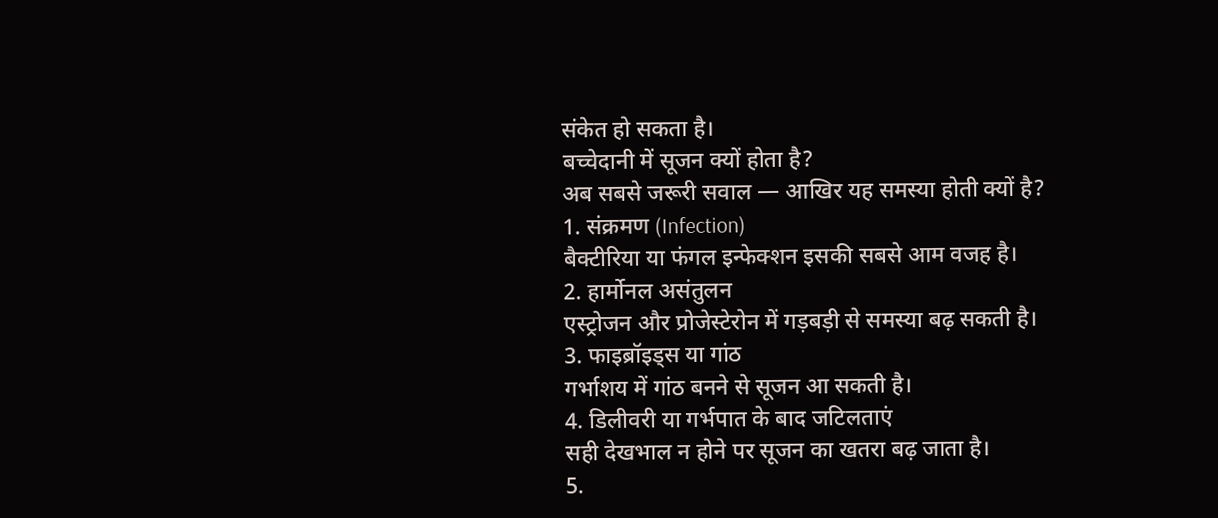संकेत हो सकता है।
बच्चेदानी में सूजन क्यों होता है?
अब सबसे जरूरी सवाल — आखिर यह समस्या होती क्यों है?
1. संक्रमण (Infection)
बैक्टीरिया या फंगल इन्फेक्शन इसकी सबसे आम वजह है।
2. हार्मोनल असंतुलन
एस्ट्रोजन और प्रोजेस्टेरोन में गड़बड़ी से समस्या बढ़ सकती है।
3. फाइब्रॉइड्स या गांठ
गर्भाशय में गांठ बनने से सूजन आ सकती है।
4. डिलीवरी या गर्भपात के बाद जटिलताएं
सही देखभाल न होने पर सूजन का खतरा बढ़ जाता है।
5.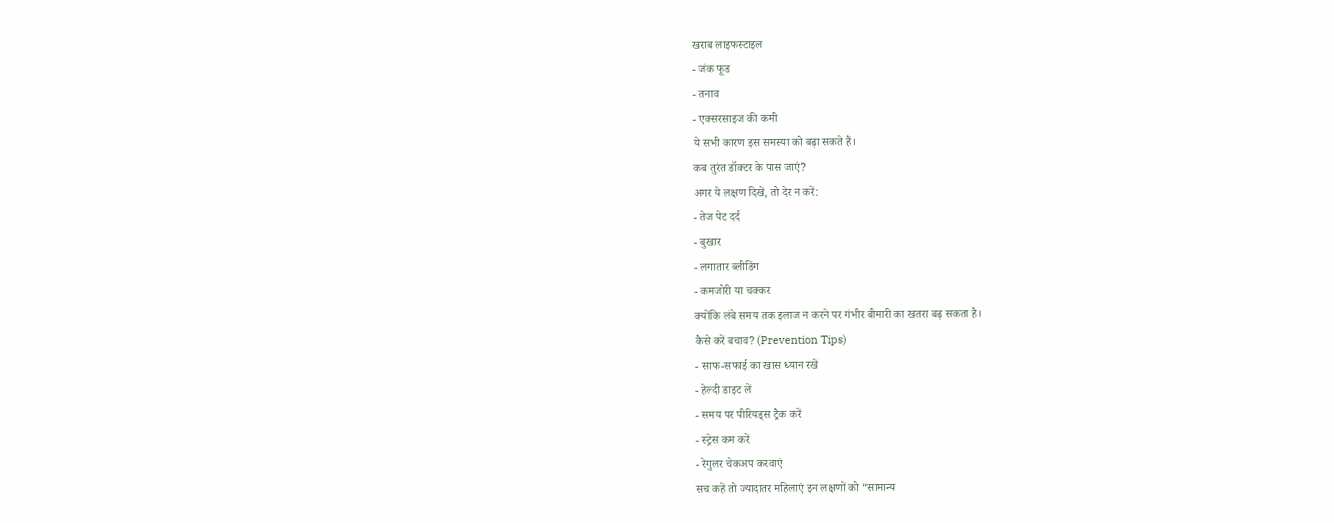खराब लाइफस्टाइल
- जंक फूड
- तनाव
- एक्सरसाइज की कमी
ये सभी कारण इस समस्या को बढ़ा सकते हैं।
कब तुरंत डॉक्टर के पास जाएं?
अगर ये लक्षण दिखें, तो देर न करें:
- तेज पेट दर्द
- बुखार
- लगातार ब्लीडिंग
- कमजोरी या चक्कर
क्योंकि लंबे समय तक इलाज न करने पर गंभीर बीमारी का खतरा बढ़ सकता है।
कैसे करें बचाव? (Prevention Tips)
- साफ-सफाई का खास ध्यान रखें
- हेल्दी डाइट लें
- समय पर पीरियड्स ट्रैक करें
- स्ट्रेस कम करें
- रेगुलर चेकअप करवाएं
सच कहें तो ज्यादातर महिलाएं इन लक्षणों को “सामान्य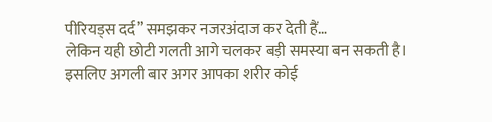पीरियड्स दर्द” समझकर नजरअंदाज कर देती हैं…
लेकिन यही छोटी गलती आगे चलकर बड़ी समस्या बन सकती है।
इसलिए अगली बार अगर आपका शरीर कोई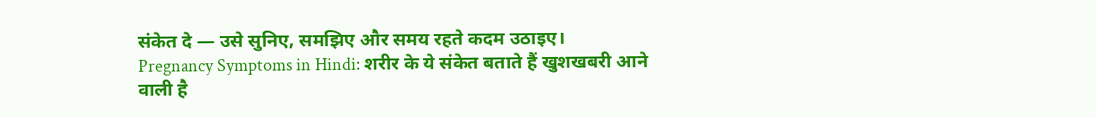संकेत दे — उसे सुनिए, समझिए और समय रहते कदम उठाइए।
Pregnancy Symptoms in Hindi: शरीर के ये संकेत बताते हैं खुशखबरी आने वाली है